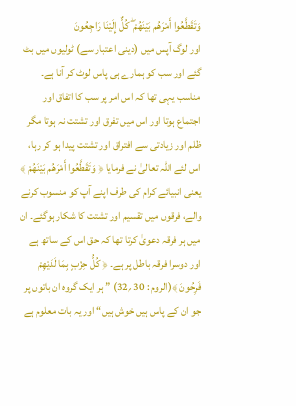وَتَقَطَّعُوا أَمْرَهُم بَيْنَهُمْ ۖ كُلٌّ إِلَيْنَا رَاجِعُونَ
اور لوگ آپس میں (دینی اعتبار سے) ٹولیوں میں بٹ گئے اور سب کو ہمارے ہی پاس لوٹ کر آنا ہے۔
مناسب یہی تھا کہ اس امر پر سب کا اتفاق اور اجتماع ہوتا اور اس میں تفرق اور تشتت نہ ہوتا مگر ظلم اور زیادتی سے افتراق اور تشتت پیدا ہو کر رہا، اس لئے اللہ تعالیٰ نے فرمایا ﴿ وَتَقَطَّعُوا أَمْرَهُم بَيْنَهُمْ ﴾ یعنی انبیائے کرام کی طرف اپنے آپ کو منسوب کرنے والے، فرقوں میں تقسیم اور تشتت کا شکار ہوگئے۔ ان میں ہر فرقہ دعویٰ کرتا تھا کہ حق اس کے ساتھ ہے اور دوسرا فرقہ باطل پر ہے۔ ﴿ كُلُّ حِزْبٍ بِمَا لَدَيْهِمْ فَرِحُونَ ﴾(الروم : 30 ؍32) ” ہر ایک گروہ ان باتوں پر جو ان کے پاس ہیں خوش ہیں“ اور یہ بات معلوم ہے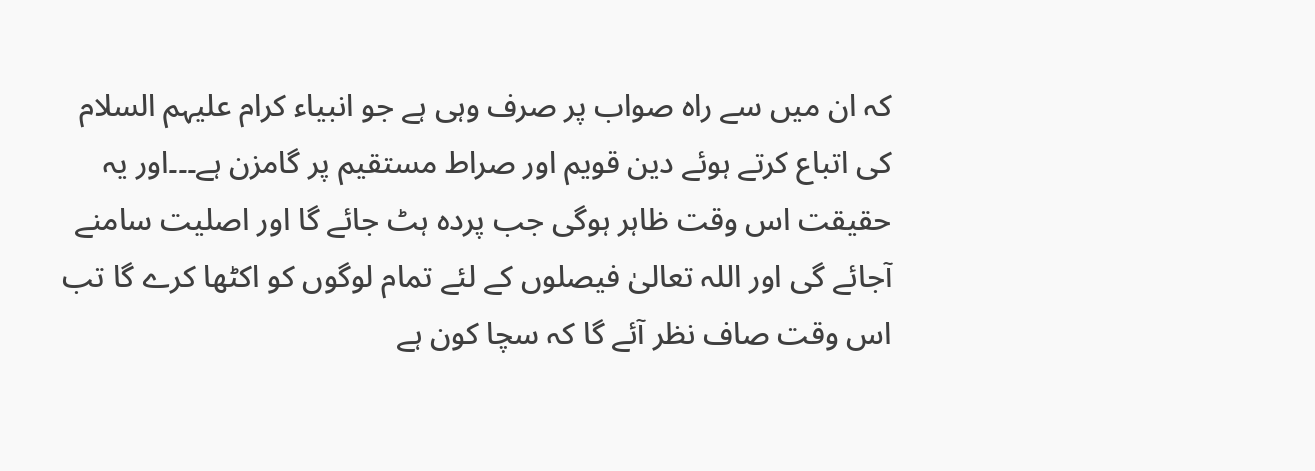کہ ان میں سے راہ صواب پر صرف وہی ہے جو انبیاء کرام علیہم السلام کی اتباع کرتے ہوئے دین قویم اور صراط مستقیم پر گامزن ہے۔۔۔اور یہ حقیقت اس وقت ظاہر ہوگی جب پردہ ہٹ جائے گا اور اصلیت سامنے آجائے گی اور اللہ تعالیٰ فیصلوں کے لئے تمام لوگوں کو اکٹھا کرے گا تب اس وقت صاف نظر آئے گا کہ سچا کون ہے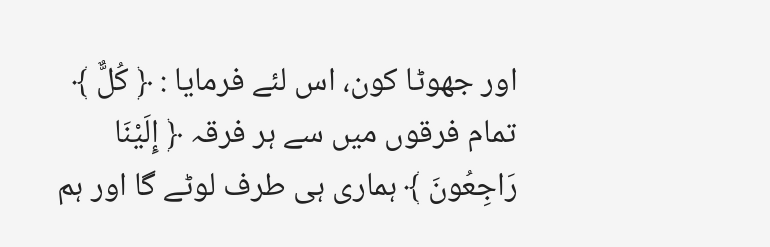اور جھوٹا کون، اس لئے فرمایا : ﴿ كُلٌّ ﴾ تمام فرقوں میں سے ہر فرقہ ﴿ إِلَيْنَا رَاجِعُونَ ﴾ ہماری ہی طرف لوٹے گا اور ہم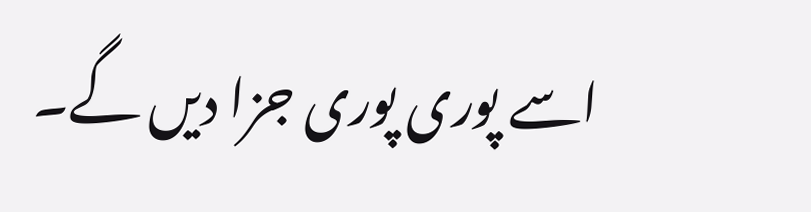اسے پوری پوری جزا دیں گے۔